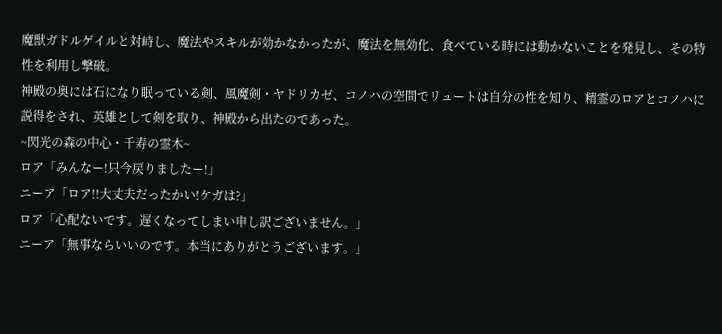魔獣ガドルゲイルと対峙し、魔法やスキルが効かなかったが、魔法を無効化、食べている時には動かないことを発見し、その特性を利用し撃破。
神殿の奥には石になり眠っている剣、風魔剣・ヤドリカゼ、コノハの空間でリュートは自分の性を知り、精霊のロアとコノハに説得をされ、英雄として剣を取り、神殿から出たのであった。
~閃光の森の中心・千寿の霊木~
ロア「みんなー!只今戻りましたー!」
ニーア「ロア!!大丈夫だったかい!ケガは?」
ロア「心配ないです。遅くなってしまい申し訳ございません。」
ニーア「無事ならいいのです。本当にありがとうございます。」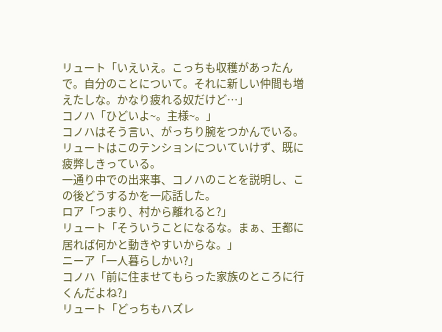リュート「いえいえ。こっちも収穫があったんで。自分のことについて。それに新しい仲間も増えたしな。かなり疲れる奴だけど…」
コノハ「ひどいよ~。主様~。」
コノハはそう言い、がっちり腕をつかんでいる。
リュートはこのテンションについていけず、既に疲弊しきっている。
一通り中での出来事、コノハのことを説明し、この後どうするかを一応話した。
ロア「つまり、村から離れると?」
リュート「そういうことになるな。まぁ、王都に居れば何かと動きやすいからな。」
ニーア「一人暮らしかい?」
コノハ「前に住ませてもらった家族のところに行くんだよね?」
リュート「どっちもハズレ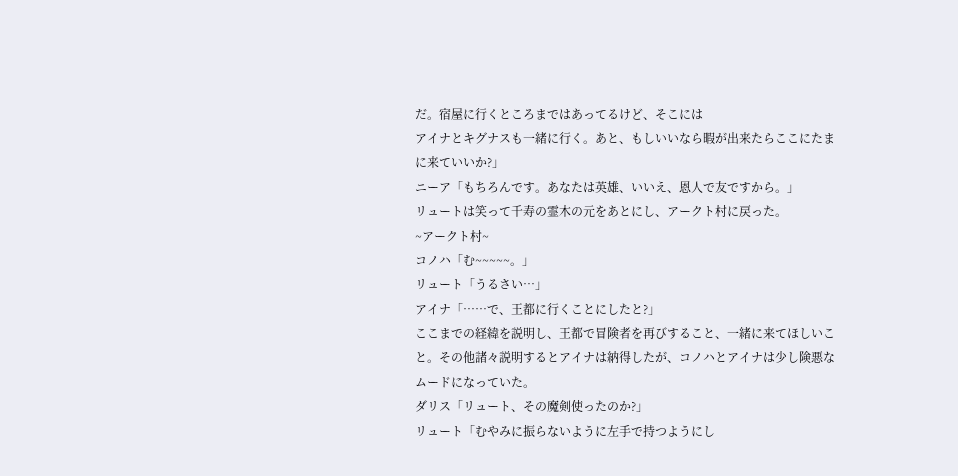だ。宿屋に行くところまではあってるけど、そこには
アイナとキグナスも一緒に行く。あと、もしいいなら暇が出来たらここにたまに来ていいか?」
ニーア「もちろんです。あなたは英雄、いいえ、恩人で友ですから。」
リュートは笑って千寿の霊木の元をあとにし、アークト村に戻った。
~アークト村~
コノハ「む~~~~~。」
リュート「うるさい…」
アイナ「……で、王都に行くことにしたと?」
ここまでの経緯を説明し、王都で冒険者を再びすること、一緒に来てほしいこと。その他諸々説明するとアイナは納得したが、コノハとアイナは少し険悪なムードになっていた。
ダリス「リュート、その魔剣使ったのか?」
リュート「むやみに振らないように左手で持つようにし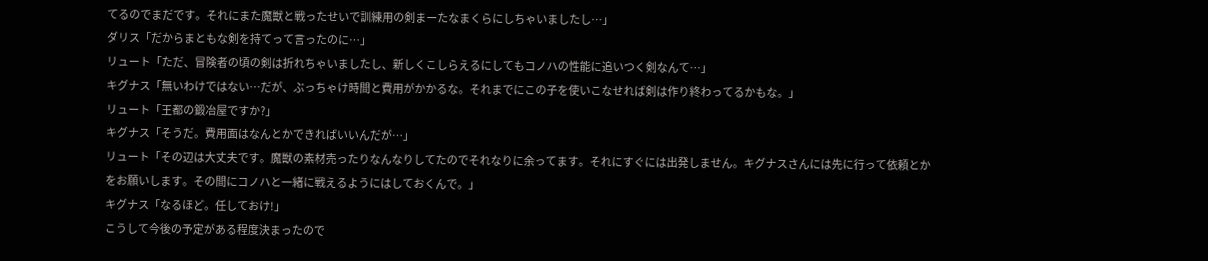てるのでまだです。それにまた魔獣と戦ったせいで訓練用の剣まーたなまくらにしちゃいましたし…」
ダリス「だからまともな剣を持てって言ったのに…」
リュート「ただ、冒険者の頃の剣は折れちゃいましたし、新しくこしらえるにしてもコノハの性能に追いつく剣なんて…」
キグナス「無いわけではない…だが、ぶっちゃけ時間と費用がかかるな。それまでにこの子を使いこなせれば剣は作り終わってるかもな。」
リュート「王都の鍛冶屋ですか?」
キグナス「そうだ。費用面はなんとかできればいいんだが…」
リュート「その辺は大丈夫です。魔獣の素材売ったりなんなりしてたのでそれなりに余ってます。それにすぐには出発しません。キグナスさんには先に行って依頼とかをお願いします。その間にコノハと一緒に戦えるようにはしておくんで。」
キグナス「なるほど。任しておけ!」
こうして今後の予定がある程度決まったので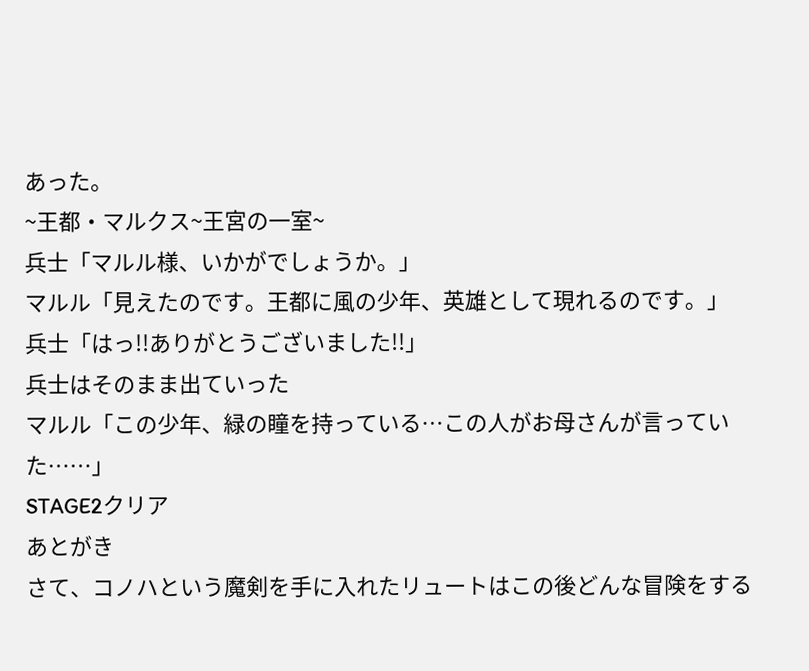あった。
~王都・マルクス~王宮の一室~
兵士「マルル様、いかがでしょうか。」
マルル「見えたのです。王都に風の少年、英雄として現れるのです。」
兵士「はっ!!ありがとうございました!!」
兵士はそのまま出ていった
マルル「この少年、緑の瞳を持っている…この人がお母さんが言っていた……」
STAGE2クリア
あとがき
さて、コノハという魔剣を手に入れたリュートはこの後どんな冒険をする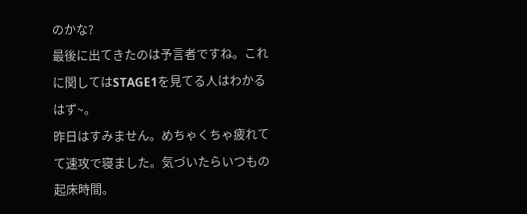のかな?
最後に出てきたのは予言者ですね。これに関してはSTAGE1を見てる人はわかるはず~。
昨日はすみません。めちゃくちゃ疲れてて速攻で寝ました。気づいたらいつもの起床時間。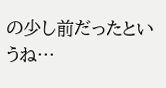の少し前だったというね…